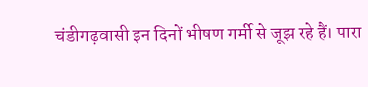चंडीगढ़वासी इन दिनों भीषण गर्मी से जूझ रहे हैं। पारा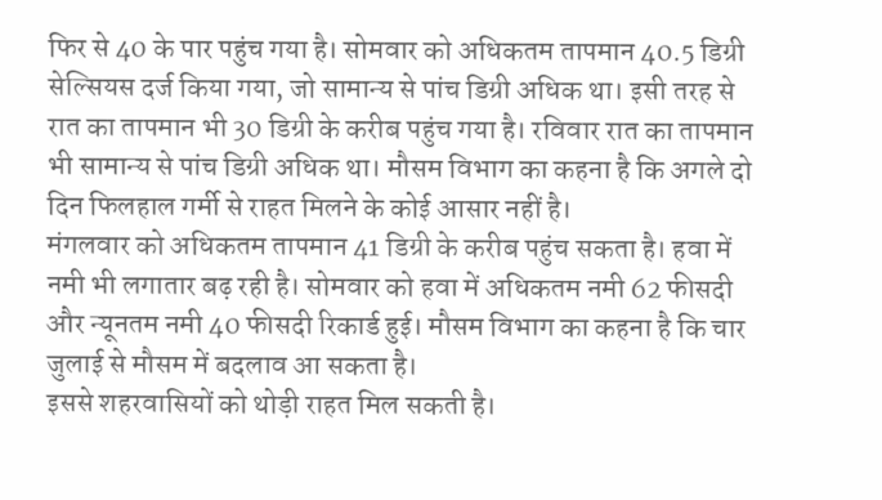फिर से 40 के पार पहुंच गया है। सोमवार को अधिकतम तापमान 40.5 डिग्री सेल्सियस दर्ज किया गया, जो सामान्य से पांच डिग्री अधिक था। इसी तरह से रात का तापमान भी 30 डिग्री के करीब पहुंच गया है। रविवार रात का तापमान भी सामान्य से पांच डिग्री अधिक था। मौसम विभाग का कहना है कि अगले दो दिन फिलहाल गर्मी से राहत मिलने के कोई आसार नहीं है।
मंगलवार को अधिकतम तापमान 41 डिग्री के करीब पहुंच सकता है। हवा में नमी भी लगातार बढ़ रही है। सोमवार को हवा में अधिकतम नमी 62 फीसदी और न्यूनतम नमी 40 फीसदी रिकार्ड हुई। मौसम विभाग का कहना है कि चार जुलाई से मौसम में बदलाव आ सकता है।
इससे शहरवासियों को थोड़ी राहत मिल सकती है।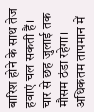बारिश होने के साथ तेज हवाएं चल सकती हैं। चार से छह जुलाई तक मौसम ठंडा रहेगा। अधिकतम तापमान में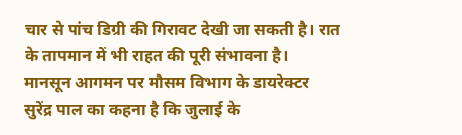चार से पांच डिग्री की गिरावट देखी जा सकती है। रात के तापमान में भी राहत की पूरी संभावना है।
मानसून आगमन पर मौसम विभाग के डायरेक्टर सुरेंद्र पाल का कहना है कि जुलाई के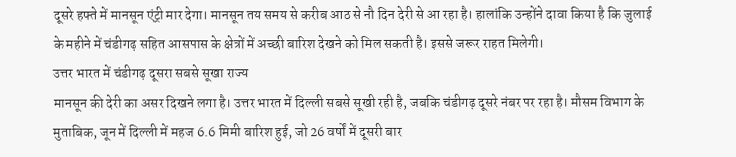दूसरे हफ्ते में मानसून एंट्री मार देगा। मानसून तय समय से करीब आठ से नौ दिन देरी से आ रहा है। हालांकि उन्होंने दावा किया है कि जुलाई के महीने में चंडीगढ़ सहित आसपास के क्षेत्रों में अच्छी बारिश देखने को मिल सकती है। इससे जरूर राहत मिलेगी।
उत्तर भारत में चंडीगढ़ दूसरा सबसे सूखा राज्य
मानसून की देरी का असर दिखने लगा है। उत्तर भारत में दिल्ली सबसे सूखी रही है, जबकि चंडीगढ़ दूसरे नंबर पर रहा है। मौसम विभाग के मुताबिक, जून में दिल्ली में महज 6.6 मिमी बारिश हुई, जो 26 वर्षों में दूसरी बार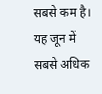सबसे कम है। यह जून में सबसे अधिक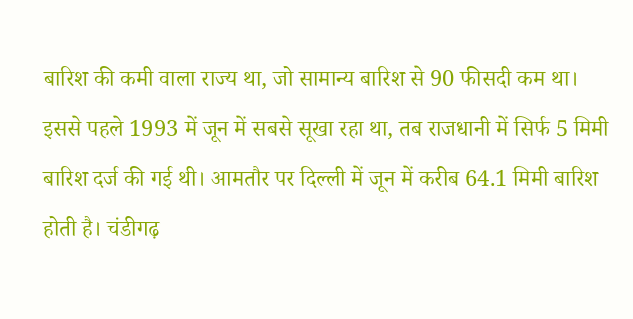बारिश की कमी वाला राज्य था, जो सामान्य बारिश से 90 फीसदी कम था।
इससे पहले 1993 में जून में सबसे सूखा रहा था, तब राजधानी में सिर्फ 5 मिमी बारिश दर्ज की गई थी। आमतौर पर दिल्ली में जून में करीब 64.1 मिमी बारिश होती है। चंडीगढ़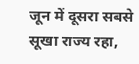जून में दूसरा सबसे सूखा राज्य रहा,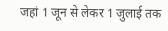जहां 1 जून से लेकर 1 जुलाई तक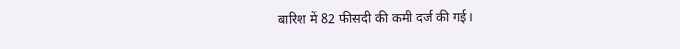बारिश में 82 फीसदी की कमी दर्ज की गई।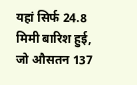यहां सिर्फ 24.8 मिमी बारिश हुई, जो औसतन 137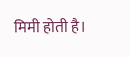मिमी होती है।